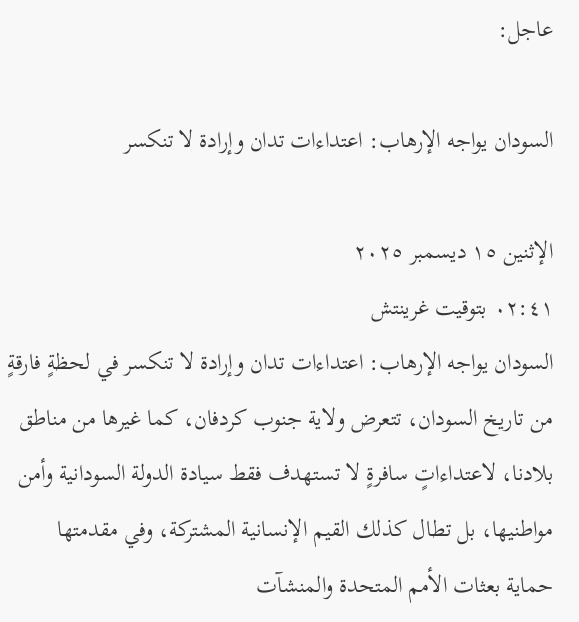عاجل:

السودان يواجه الإرهاب: اعتداءات تدان وإرادة لا تنكسر

الإثنين ١٥ ديسمبر ٢٠٢٥
٠٢:٤١ بتوقيت غرينتش
السودان يواجه الإرهاب: اعتداءات تدان وإرادة لا تنكسر في لحظةٍ فارقةٍ من تاريخ السودان، تتعرض ولاية جنوب كردفان، كما غيرها من مناطق بلادنا، لاعتداءاتٍ سافرةٍ لا تستهدف فقط سيادة الدولة السودانية وأمن مواطنيها، بل تطال كذلك القيم الإنسانية المشتركة، وفي مقدمتها حماية بعثات الأمم المتحدة والمنشآت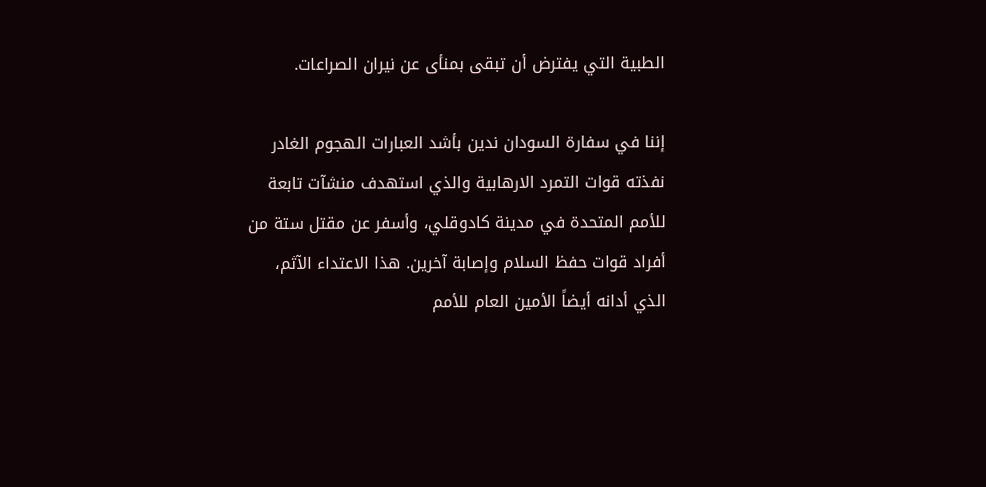الطبية التي يفترض أن تبقى بمنأى عن نيران الصراعات.

إننا في سفارة السودان ندين بأشد العبارات الهجوم الغادر نفذته قوات التمرد الارهابية والذي استهدف منشآت تابعة للأمم المتحدة في مدينة كادوقلي، وأسفر عن مقتل ستة من أفراد قوات حفظ السلام وإصابة آخرين. هذا الاعتداء الآثم، الذي أدانه أيضاً الأمين العام للأمم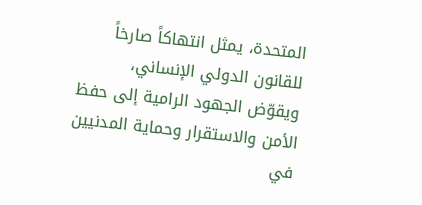المتحدة، يمثل انتهاكاً صارخاً للقانون الدولي الإنساني، ويقوّض الجهود الرامية إلى حفظ الأمن والاستقرار وحماية المدنيين في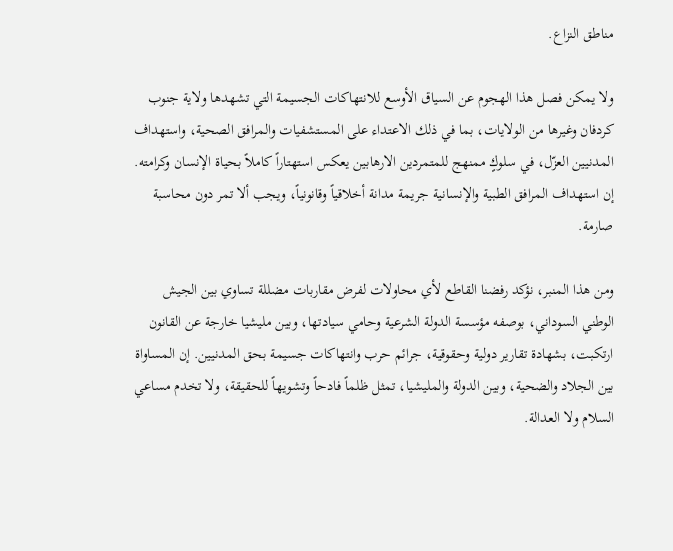مناطق النزاع.

ولا يمكن فصل هذا الهجوم عن السياق الأوسع للانتهاكات الجسيمة التي تشهدها ولاية جنوب كردفان وغيرها من الولايات، بما في ذلك الاعتداء على المستشفيات والمرافق الصحية، واستهداف المدنيين العزّل، في سلوكٍ ممنهج للمتمردين الارهابين يعكس استهتاراً كاملاً بحياة الإنسان وكرامته. إن استهداف المرافق الطبية والإنسانية جريمة مدانة أخلاقياً وقانونياً، ويجب ألا تمر دون محاسبة صارمة.

ومن هذا المنبر، نؤكد رفضنا القاطع لأي محاولات لفرض مقاربات مضللة تساوي بين الجيش الوطني السوداني، بوصفه مؤسسة الدولة الشرعية وحامي سيادتها، وبين مليشيا خارجة عن القانون ارتكبت، بشهادة تقارير دولية وحقوقية، جرائم حرب وانتهاكات جسيمة بحق المدنيين. إن المساواة بين الجلاد والضحية، وبين الدولة والمليشيا، تمثل ظلماً فادحاً وتشويهاً للحقيقة، ولا تخدم مساعي السلام ولا العدالة.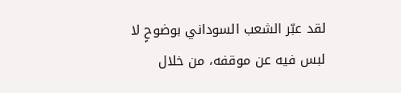لقد عبّر الشعب السوداني بوضوحٍ لا لبس فيه عن موقفه، من خلال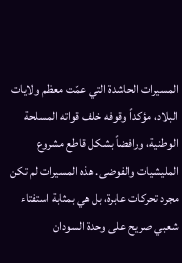المسيرات الحاشدة التي عمّت معظم ولايات البلاد، مؤكداً وقوفه خلف قواته المسلحة الوطنية، ورافضاً بشكل قاطع مشروع المليشيات والفوضى. هذه المسيرات لم تكن مجرد تحركات عابرة، بل هي بمثابة استفتاء شعبي صريح على وحدة السودان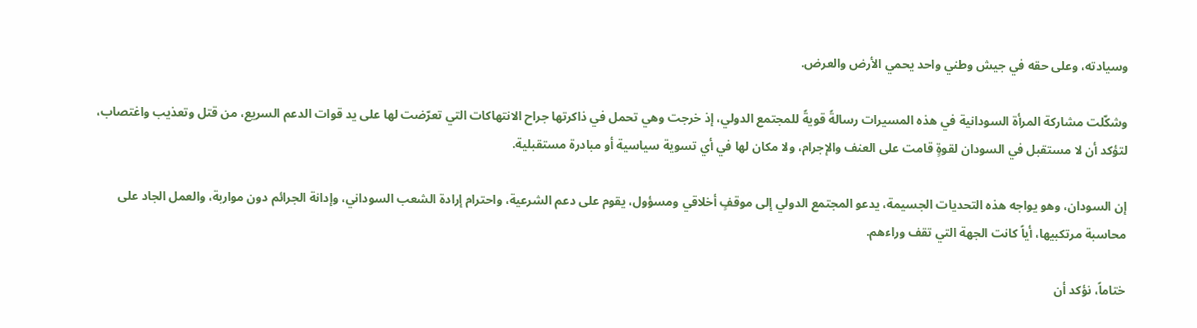وسيادته، وعلى حقه في جيش وطني واحد يحمي الأرض والعرض.

وشكّلت مشاركة المرأة السودانية في هذه المسيرات رسالةً قويةً للمجتمع الدولي، إذ خرجت وهي تحمل في ذاكرتها جراح الانتهاكات التي تعرّضت لها على يد قوات الدعم السريع، من قتل وتعذيب واغتصاب، لتؤكد أن لا مستقبل في السودان لقوةٍ قامت على العنف والإجرام، ولا مكان لها في أي تسوية سياسية أو مبادرة مستقبلية.

إن السودان، وهو يواجه هذه التحديات الجسيمة، يدعو المجتمع الدولي إلى موقفٍ أخلاقي ومسؤول، يقوم على دعم الشرعية، واحترام إرادة الشعب السوداني، وإدانة الجرائم دون مواربة، والعمل الجاد على محاسبة مرتكبيها، أياً كانت الجهة التي تقف وراءهم.

ختاماً، نؤكد أن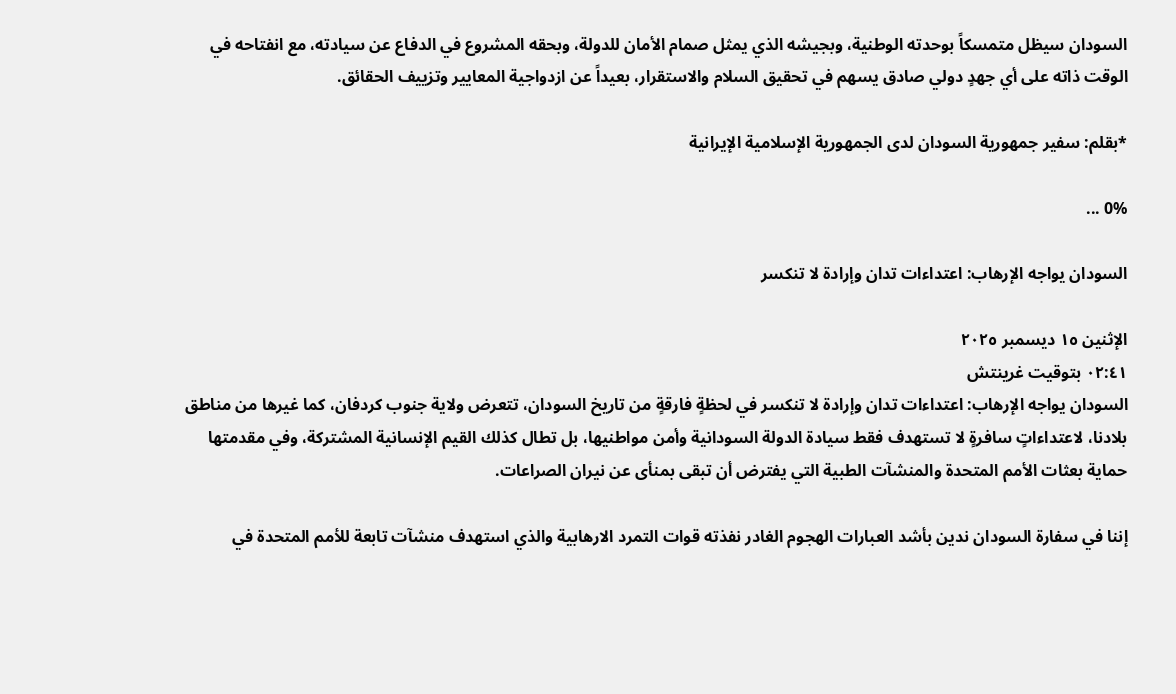السودان سيظل متمسكاً بوحدته الوطنية، وبجيشه الذي يمثل صمام الأمان للدولة، وبحقه المشروع في الدفاع عن سيادته، مع انفتاحه في الوقت ذاته على أي جهدٍ دولي صادق يسهم في تحقيق السلام والاستقرار، بعيداً عن ازدواجية المعايير وتزييف الحقائق.

*بقلم: سفير جمهورية السودان لدى الجمهورية الإسلامية الإيرانية

0% ...

السودان يواجه الإرهاب: اعتداءات تدان وإرادة لا تنكسر

الإثنين ١٥ ديسمبر ٢٠٢٥
٠٢:٤١ بتوقيت غرينتش
السودان يواجه الإرهاب: اعتداءات تدان وإرادة لا تنكسر في لحظةٍ فارقةٍ من تاريخ السودان، تتعرض ولاية جنوب كردفان، كما غيرها من مناطق بلادنا، لاعتداءاتٍ سافرةٍ لا تستهدف فقط سيادة الدولة السودانية وأمن مواطنيها، بل تطال كذلك القيم الإنسانية المشتركة، وفي مقدمتها حماية بعثات الأمم المتحدة والمنشآت الطبية التي يفترض أن تبقى بمنأى عن نيران الصراعات.

إننا في سفارة السودان ندين بأشد العبارات الهجوم الغادر نفذته قوات التمرد الارهابية والذي استهدف منشآت تابعة للأمم المتحدة في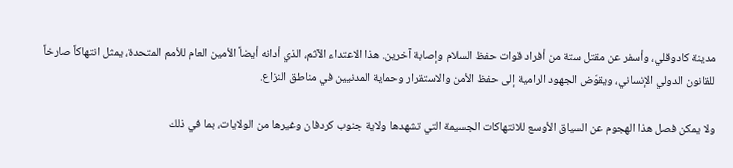مدينة كادوقلي، وأسفر عن مقتل ستة من أفراد قوات حفظ السلام وإصابة آخرين. هذا الاعتداء الآثم، الذي أدانه أيضاً الأمين العام للأمم المتحدة، يمثل انتهاكاً صارخاً للقانون الدولي الإنساني، ويقوّض الجهود الرامية إلى حفظ الأمن والاستقرار وحماية المدنيين في مناطق النزاع.

ولا يمكن فصل هذا الهجوم عن السياق الأوسع للانتهاكات الجسيمة التي تشهدها ولاية جنوب كردفان وغيرها من الولايات، بما في ذلك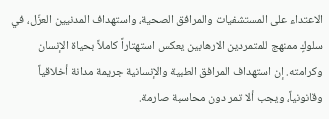الاعتداء على المستشفيات والمرافق الصحية، واستهداف المدنيين العزّل، في سلوكٍ ممنهج للمتمردين الارهابين يعكس استهتاراً كاملاً بحياة الإنسان وكرامته. إن استهداف المرافق الطبية والإنسانية جريمة مدانة أخلاقياً وقانونياً، ويجب ألا تمر دون محاسبة صارمة.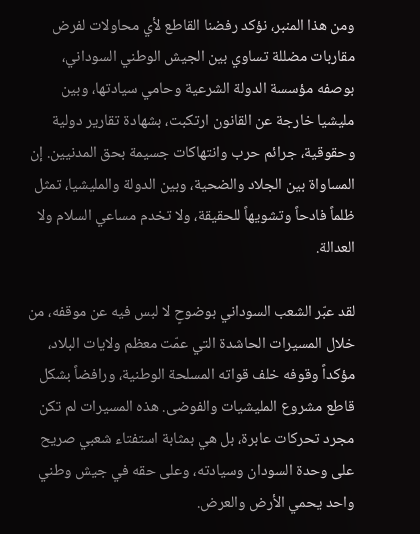ومن هذا المنبر، نؤكد رفضنا القاطع لأي محاولات لفرض مقاربات مضللة تساوي بين الجيش الوطني السوداني، بوصفه مؤسسة الدولة الشرعية وحامي سيادتها، وبين مليشيا خارجة عن القانون ارتكبت، بشهادة تقارير دولية وحقوقية، جرائم حرب وانتهاكات جسيمة بحق المدنيين. إن المساواة بين الجلاد والضحية، وبين الدولة والمليشيا، تمثل ظلماً فادحاً وتشويهاً للحقيقة، ولا تخدم مساعي السلام ولا العدالة.

لقد عبّر الشعب السوداني بوضوحٍ لا لبس فيه عن موقفه، من خلال المسيرات الحاشدة التي عمّت معظم ولايات البلاد، مؤكداً وقوفه خلف قواته المسلحة الوطنية، ورافضاً بشكل قاطع مشروع المليشيات والفوضى. هذه المسيرات لم تكن مجرد تحركات عابرة، بل هي بمثابة استفتاء شعبي صريح على وحدة السودان وسيادته، وعلى حقه في جيش وطني واحد يحمي الأرض والعرض.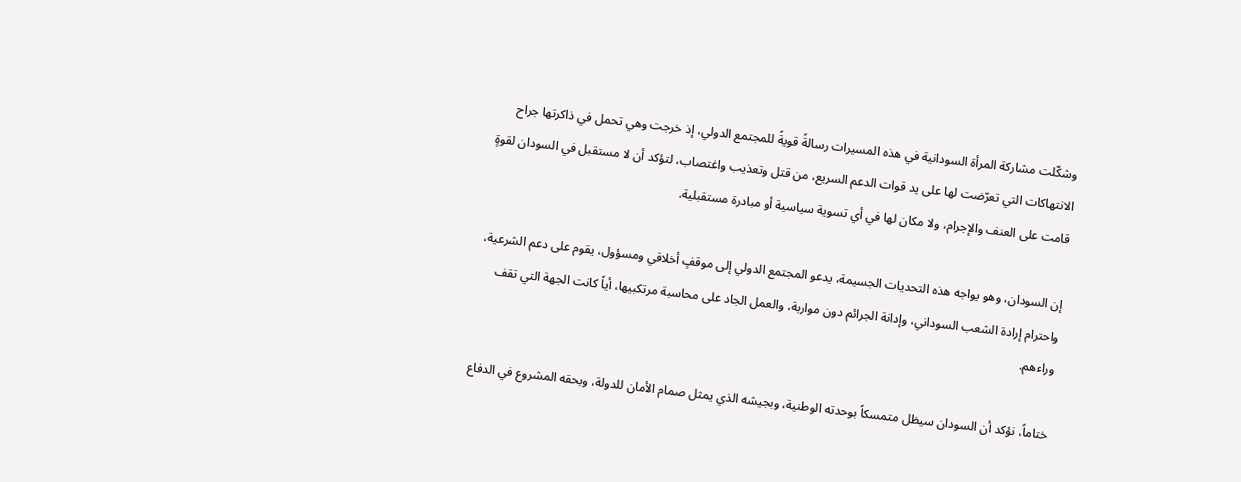وشكّلت مشاركة المرأة السودانية في هذه المسيرات رسالةً قويةً للمجتمع الدولي، إذ خرجت وهي تحمل في ذاكرتها جراح الانتهاكات التي تعرّضت لها على يد قوات الدعم السريع، من قتل وتعذيب واغتصاب، لتؤكد أن لا مستقبل في السودان لقوةٍ قامت على العنف والإجرام، ولا مكان لها في أي تسوية سياسية أو مبادرة مستقبلية.

إن السودان، وهو يواجه هذه التحديات الجسيمة، يدعو المجتمع الدولي إلى موقفٍ أخلاقي ومسؤول، يقوم على دعم الشرعية، واحترام إرادة الشعب السوداني، وإدانة الجرائم دون مواربة، والعمل الجاد على محاسبة مرتكبيها، أياً كانت الجهة التي تقف وراءهم.

ختاماً، نؤكد أن السودان سيظل متمسكاً بوحدته الوطنية، وبجيشه الذي يمثل صمام الأمان للدولة، وبحقه المشروع في الدفاع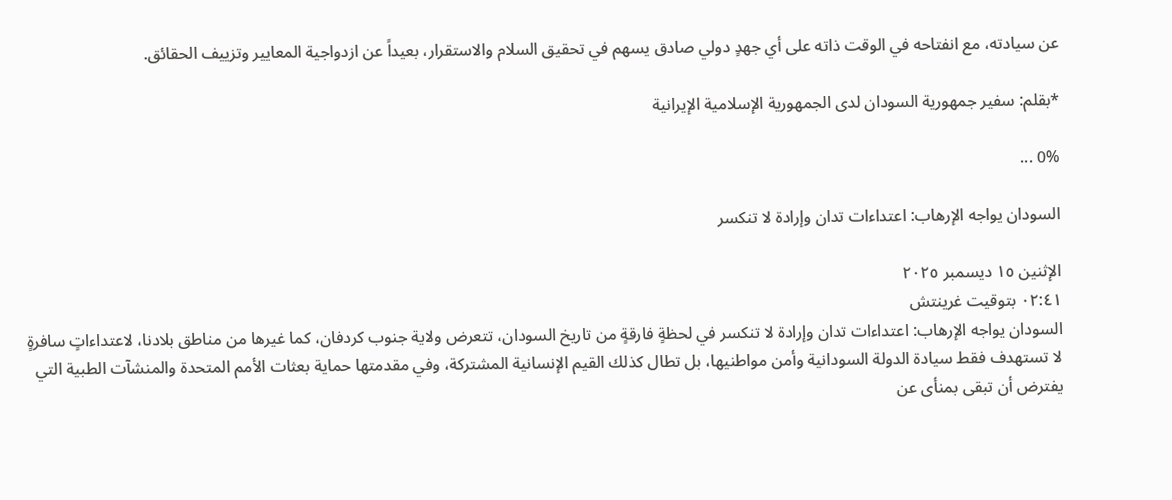عن سيادته، مع انفتاحه في الوقت ذاته على أي جهدٍ دولي صادق يسهم في تحقيق السلام والاستقرار، بعيداً عن ازدواجية المعايير وتزييف الحقائق.

*بقلم: سفير جمهورية السودان لدى الجمهورية الإسلامية الإيرانية

0% ...

السودان يواجه الإرهاب: اعتداءات تدان وإرادة لا تنكسر

الإثنين ١٥ ديسمبر ٢٠٢٥
٠٢:٤١ بتوقيت غرينتش
السودان يواجه الإرهاب: اعتداءات تدان وإرادة لا تنكسر في لحظةٍ فارقةٍ من تاريخ السودان، تتعرض ولاية جنوب كردفان، كما غيرها من مناطق بلادنا، لاعتداءاتٍ سافرةٍ لا تستهدف فقط سيادة الدولة السودانية وأمن مواطنيها، بل تطال كذلك القيم الإنسانية المشتركة، وفي مقدمتها حماية بعثات الأمم المتحدة والمنشآت الطبية التي يفترض أن تبقى بمنأى عن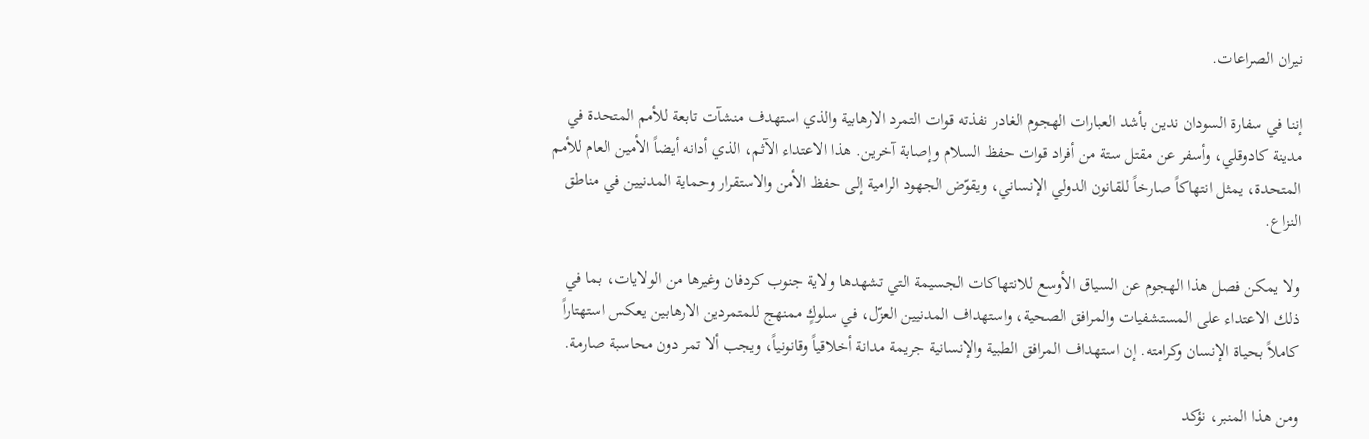نيران الصراعات.

إننا في سفارة السودان ندين بأشد العبارات الهجوم الغادر نفذته قوات التمرد الارهابية والذي استهدف منشآت تابعة للأمم المتحدة في مدينة كادوقلي، وأسفر عن مقتل ستة من أفراد قوات حفظ السلام وإصابة آخرين. هذا الاعتداء الآثم، الذي أدانه أيضاً الأمين العام للأمم المتحدة، يمثل انتهاكاً صارخاً للقانون الدولي الإنساني، ويقوّض الجهود الرامية إلى حفظ الأمن والاستقرار وحماية المدنيين في مناطق النزاع.

ولا يمكن فصل هذا الهجوم عن السياق الأوسع للانتهاكات الجسيمة التي تشهدها ولاية جنوب كردفان وغيرها من الولايات، بما في ذلك الاعتداء على المستشفيات والمرافق الصحية، واستهداف المدنيين العزّل، في سلوكٍ ممنهج للمتمردين الارهابين يعكس استهتاراً كاملاً بحياة الإنسان وكرامته. إن استهداف المرافق الطبية والإنسانية جريمة مدانة أخلاقياً وقانونياً، ويجب ألا تمر دون محاسبة صارمة.

ومن هذا المنبر، نؤكد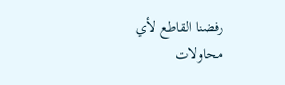رفضنا القاطع لأي محاولات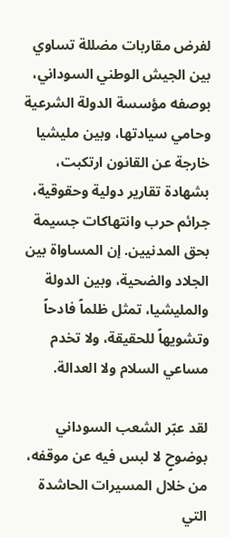لفرض مقاربات مضللة تساوي بين الجيش الوطني السوداني، بوصفه مؤسسة الدولة الشرعية وحامي سيادتها، وبين مليشيا خارجة عن القانون ارتكبت، بشهادة تقارير دولية وحقوقية، جرائم حرب وانتهاكات جسيمة بحق المدنيين. إن المساواة بين الجلاد والضحية، وبين الدولة والمليشيا، تمثل ظلماً فادحاً وتشويهاً للحقيقة، ولا تخدم مساعي السلام ولا العدالة.

لقد عبّر الشعب السوداني بوضوحٍ لا لبس فيه عن موقفه، من خلال المسيرات الحاشدة التي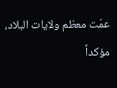عمّت معظم ولايات البلاد، مؤكداً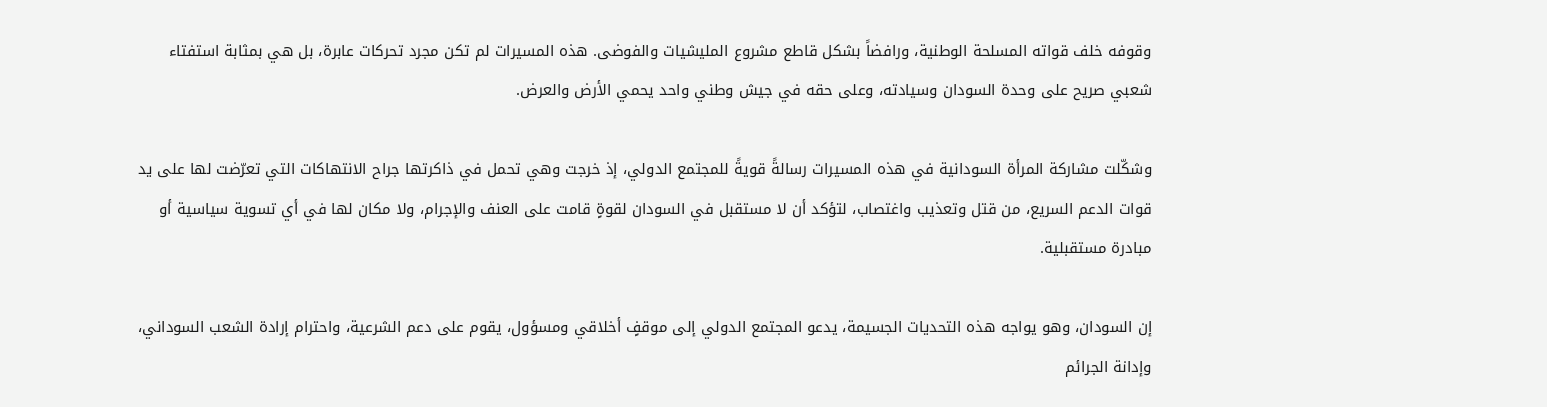وقوفه خلف قواته المسلحة الوطنية، ورافضاً بشكل قاطع مشروع المليشيات والفوضى. هذه المسيرات لم تكن مجرد تحركات عابرة، بل هي بمثابة استفتاء شعبي صريح على وحدة السودان وسيادته، وعلى حقه في جيش وطني واحد يحمي الأرض والعرض.

وشكّلت مشاركة المرأة السودانية في هذه المسيرات رسالةً قويةً للمجتمع الدولي، إذ خرجت وهي تحمل في ذاكرتها جراح الانتهاكات التي تعرّضت لها على يد قوات الدعم السريع، من قتل وتعذيب واغتصاب، لتؤكد أن لا مستقبل في السودان لقوةٍ قامت على العنف والإجرام، ولا مكان لها في أي تسوية سياسية أو مبادرة مستقبلية.

إن السودان، وهو يواجه هذه التحديات الجسيمة، يدعو المجتمع الدولي إلى موقفٍ أخلاقي ومسؤول، يقوم على دعم الشرعية، واحترام إرادة الشعب السوداني، وإدانة الجرائم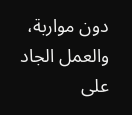دون مواربة، والعمل الجاد على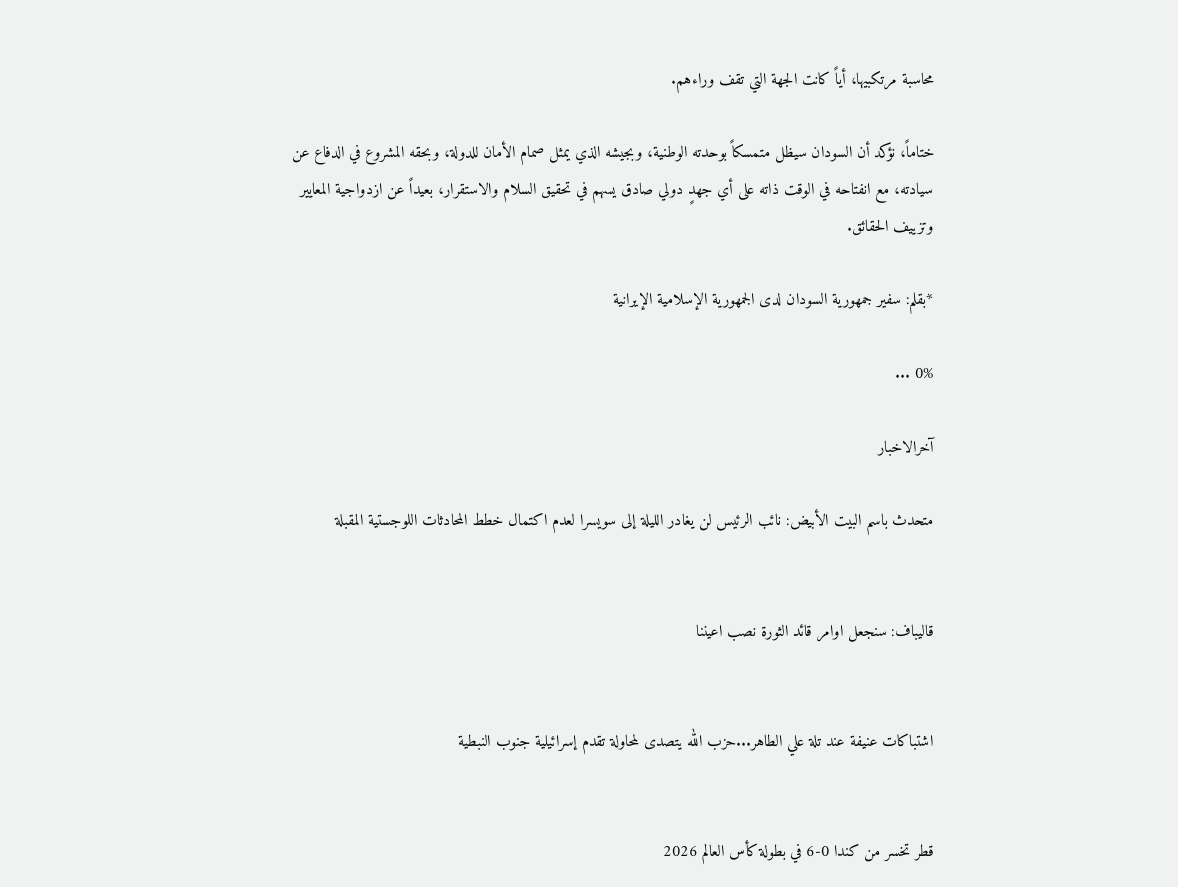محاسبة مرتكبيها، أياً كانت الجهة التي تقف وراءهم.

ختاماً، نؤكد أن السودان سيظل متمسكاً بوحدته الوطنية، وبجيشه الذي يمثل صمام الأمان للدولة، وبحقه المشروع في الدفاع عن سيادته، مع انفتاحه في الوقت ذاته على أي جهدٍ دولي صادق يسهم في تحقيق السلام والاستقرار، بعيداً عن ازدواجية المعايير وتزييف الحقائق.

*بقلم: سفير جمهورية السودان لدى الجمهورية الإسلامية الإيرانية

0% ...

آخرالاخبار

متحدث باسم البيت الأبيض: نائب الرئيس لن يغادر الليلة إلى سويسرا لعدم اكتمال خطط المحادثات اللوجستية المقبلة


قاليباف: سنجعل اوامر قائد الثورة نصب اعيننا


اشتباكات عنيفة عند تلة علي الطاهر...حزب الله يتصدى لمحاولة تقدم إسرائيلية جنوب النبطية


قطر تخسر من كندا 0-6 في بطولة كأس العالم 2026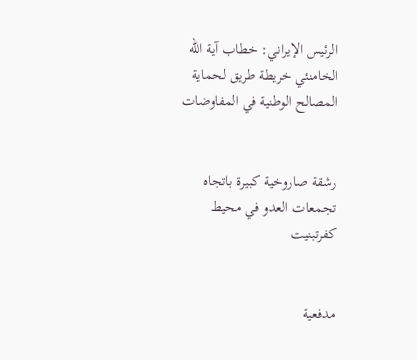الرئيس الإيراني: خطاب آية الله الخامنئي خريطة طريق لحماية المصالح الوطنية في المفاوضات


رشقة صاروخية كبيرة باتجاه تجمعات العدو في محيط كفرتبنيت


مدفعية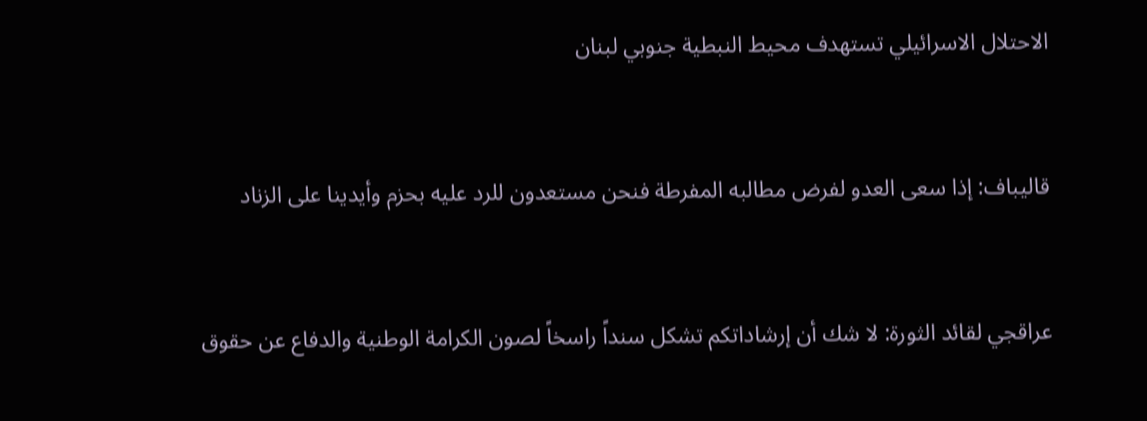الاحتلال الاسرائيلي تستهدف محيط النبطية جنوبي لبنان


قاليباف: إذا سعى العدو لفرض مطالبه المفرطة فنحن مستعدون للرد عليه بحزم وأيدينا على الزناد


عراقجي لقائد الثورة: لا شك أن إرشاداتكم تشكل سنداً راسخاً لصون الكرامة الوطنية والدفاع عن حقوق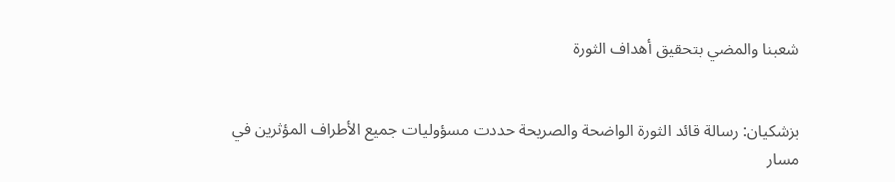شعبنا والمضي بتحقيق أهداف الثورة


بزشكيان: رسالة قائد الثورة الواضحة والصريحة حددت مسؤوليات جميع الأطراف المؤثرين في مسار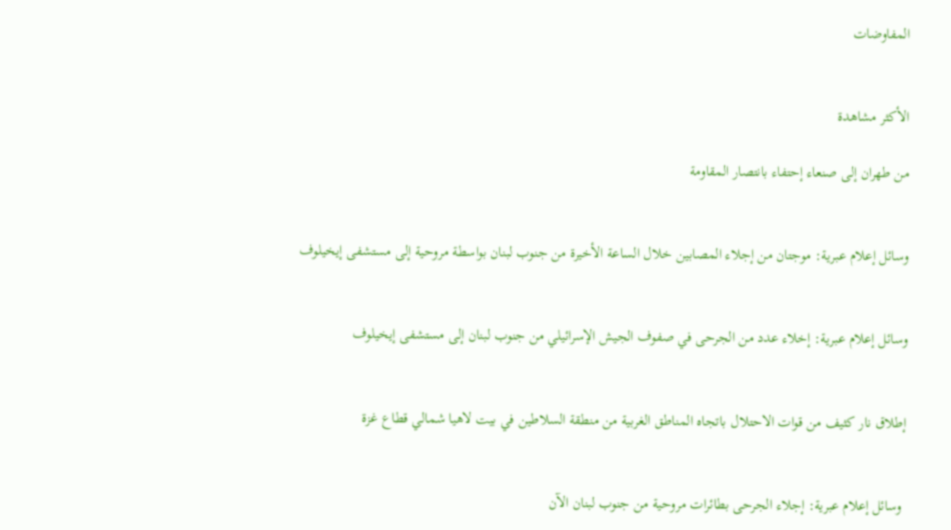المفاوضات


الأكثر مشاهدة

من طهران إلى صنعاء إحتفاء بانتصار المقاومة


وسائل إعلام عبرية: موجتان من إجلاء المصابين خلال الساعة الأخيرة من جنوب لبنان بواسطة مروحية إلى مستشفى إيخيلوف


وسائل إعلام عبرية: إخلاء عدد من الجرحى في صفوف الجيش الإسرائيلي من جنوب لبنان إلى مستشفى إيخيلوف


إطلاق نار كثيف من قوات الاحتلال باتجاه المناطق الغربية من منطقة السلاطين في بيت لاهيا شمالي قطاع غزة


 وسائل إعلام عبرية: إجلاء الجرحى بطائرات مروحية من جنوب لبنان الآن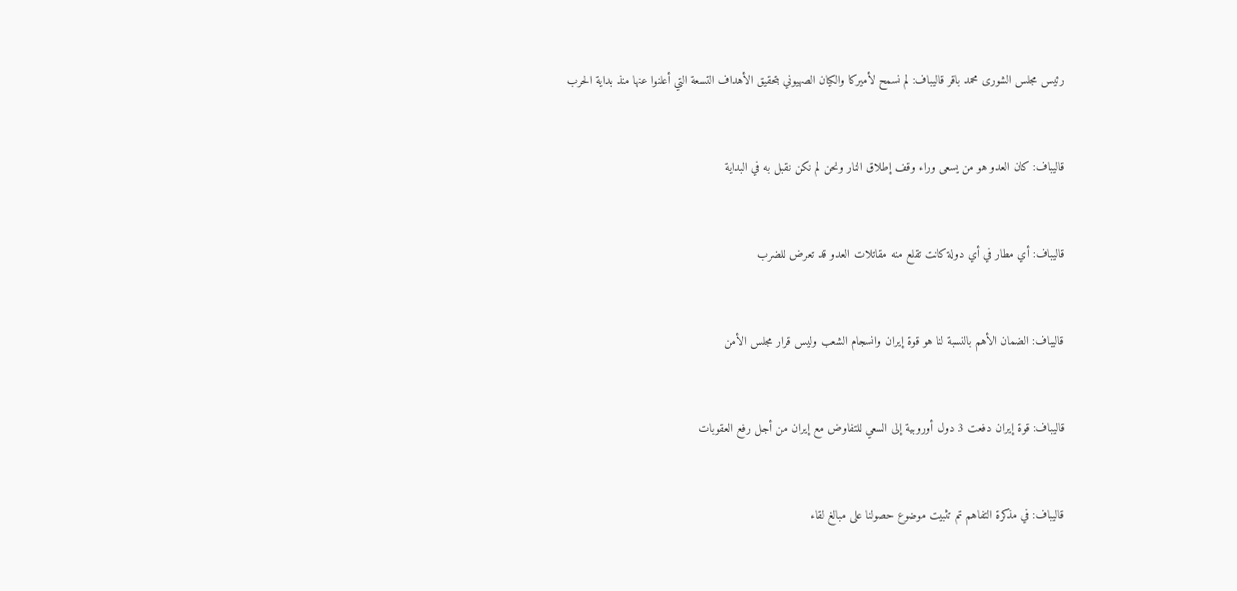رئيس مجلس الشورى محمد باقر قاليباف: لم نسمح لأميركا والكيان الصهيوني بتحقيق الأهداف التسعة التي أعلنوا عنها منذ بداية الحرب


قاليباف: كان العدو هو من يسعى وراء وقف إطلاق النار ونحن لم نكن نقبل به في البداية


قاليباف: أي مطار في أي دولة كانت تقلع منه مقاتلات العدو قد تعرض للضرب


قاليباف: الضمان الأهم بالنسبة لنا هو قوة إيران وانسجام الشعب وليس قرار مجلس الأمن


قاليباف: قوة إيران دفعت 3 دول أوروبية إلى السعي للتفاوض مع إيران من أجل رفع العقوبات


قاليباف: في مذكرة التفاهم تم تثبيت موضوع حصولنا على مبالغ لقاء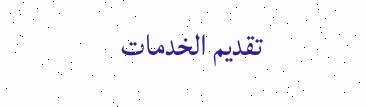تقديم الخدمات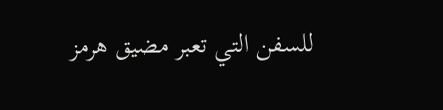للسفن التي تعبر مضيق هرمز